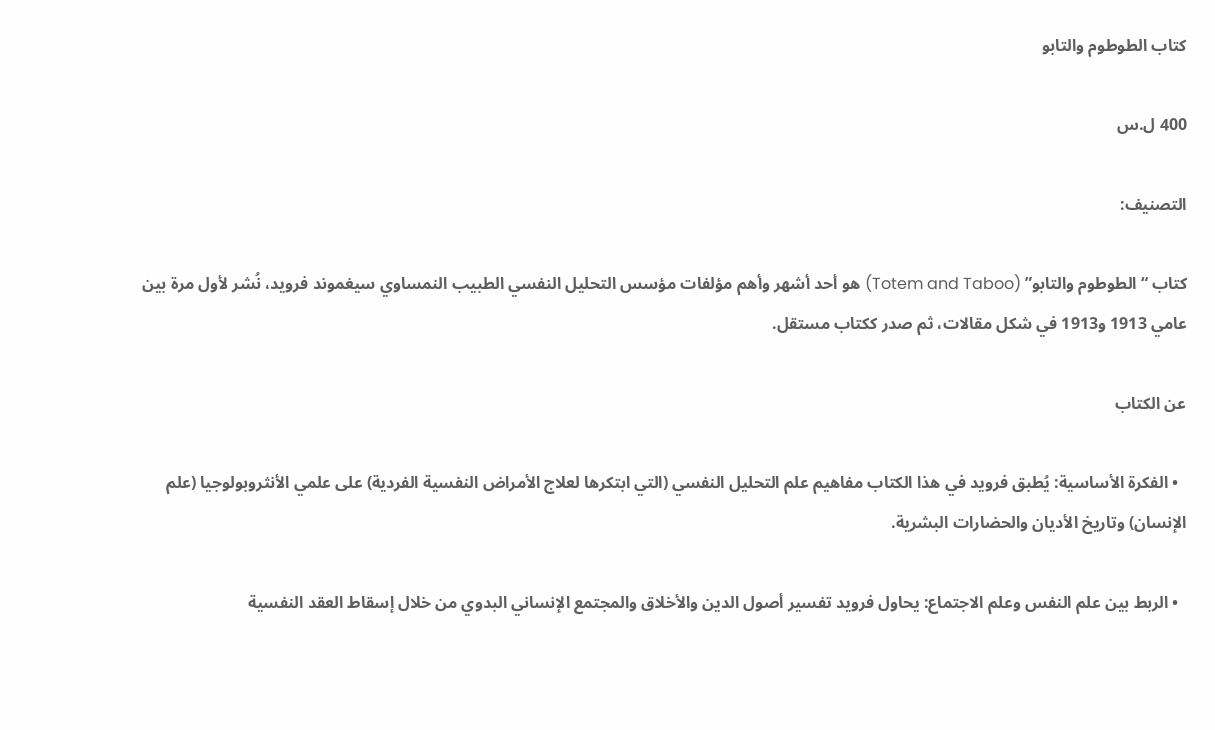كتاب الطوطوم والتابو

400 ل.س

التصنيف:

كتاب “الطوطوم والتابو” (Totem and Taboo) هو أحد أشهر وأهم مؤلفات مؤسس التحليل النفسي الطبيب النمساوي سيغموند فرويد، نُشر لأول مرة بين عامي 1913 و1913 في شكل مقالات، ثم صدر ككتاب مستقل.

عن الكتاب

  • الفكرة الأساسية: يُطبق فرويد في هذا الكتاب مفاهيم علم التحليل النفسي (التي ابتكرها لعلاج الأمراض النفسية الفردية) على علمي الأنثروبولوجيا (علم الإنسان) وتاريخ الأديان والحضارات البشرية.

  • الربط بين علم النفس وعلم الاجتماع: يحاول فرويد تفسير أصول الدين والأخلاق والمجتمع الإنساني البدوي من خلال إسقاط العقد النفسية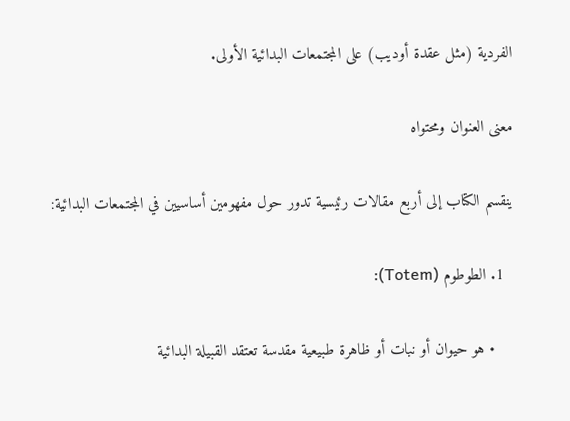الفردية (مثل عقدة أوديب) على المجتمعات البدائية الأولى.

معنى العنوان ومحتواه

ينقسم الكتاب إلى أربع مقالات رئيسية تدور حول مفهومين أساسيين في المجتمعات البدائية:

  1. الطوطوم (Totem):

    • هو حيوان أو نبات أو ظاهرة طبيعية مقدسة تعتقد القبيلة البدائية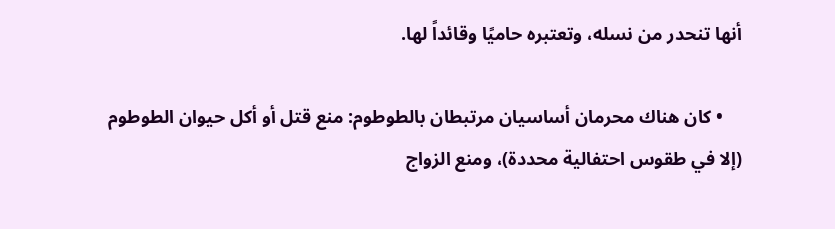أنها تنحدر من نسله، وتعتبره حاميًا وقائداً لها.

    • كان هناك محرمان أساسيان مرتبطان بالطوطوم: منع قتل أو أكل حيوان الطوطوم (إلا في طقوس احتفالية محددة)، ومنع الزواج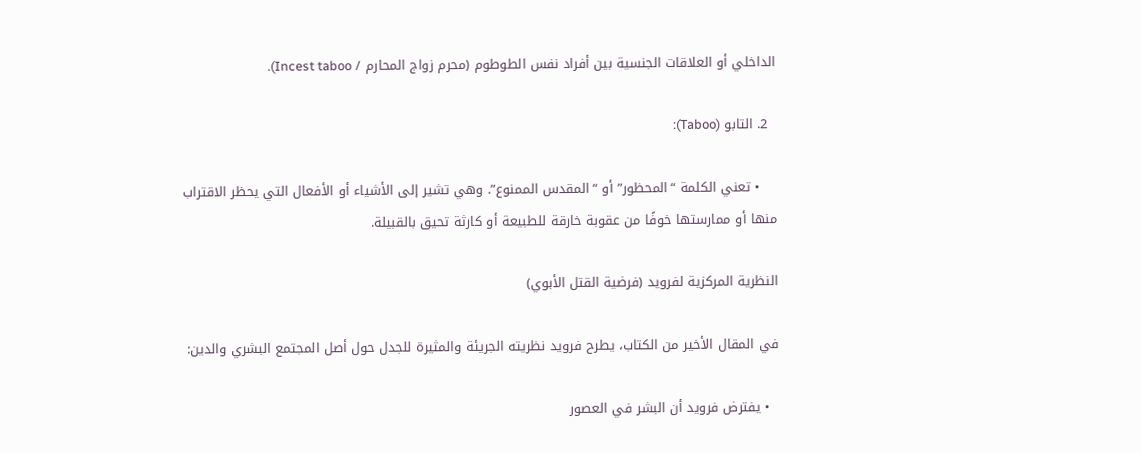الداخلي أو العلاقات الجنسية بين أفراد نفس الطوطوم (محرم زواج المحارم / Incest taboo).

  2. التابو (Taboo):

    • تعني الكلمة “المحظور” أو “المقدس الممنوع”. وهي تشير إلى الأشياء أو الأفعال التي يحظر الاقتراب منها أو ممارستها خوفًا من عقوبة خارقة للطبيعة أو كارثة تحيق بالقبيلة.

النظرية المركزية لفرويد (فرضية القتل الأبوي)

في المقال الأخير من الكتاب، يطرح فرويد نظريته الجريئة والمثيرة للجدل حول أصل المجتمع البشري والدين:

  • يفترض فرويد أن البشر في العصور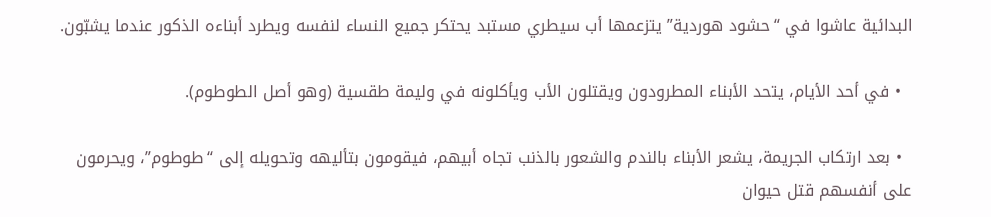البدائية عاشوا في “حشود هوردية” يتزعمها أب سيطري مستبد يحتكر جميع النساء لنفسه ويطرد أبناءه الذكور عندما يشبّون.

  • في أحد الأيام، يتحد الأبناء المطرودون ويقتلون الأب ويأكلونه في وليمة طقسية (وهو أصل الطوطوم).

  • بعد ارتكاب الجريمة، يشعر الأبناء بالندم والشعور بالذنب تجاه أبيهم، فيقومون بتأليهه وتحويله إلى “طوطوم”، ويحرمون على أنفسهم قتل حيوان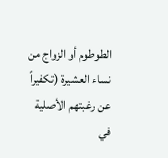الطوطوم أو الزواج من نساء العشيرة (تكفيراً عن رغبتهم الأصلية في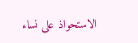الاستحواذ على نساء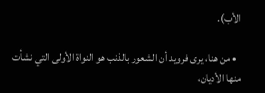الأب).

  • من هنا، يرى فرويد أن الشعور بالذنب هو النواة الأولى التي نشأت منها الأديان،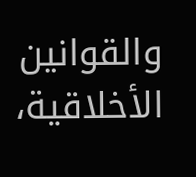والقوانين الأخلاقية،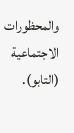والمحظورات الاجتماعية (التابو).